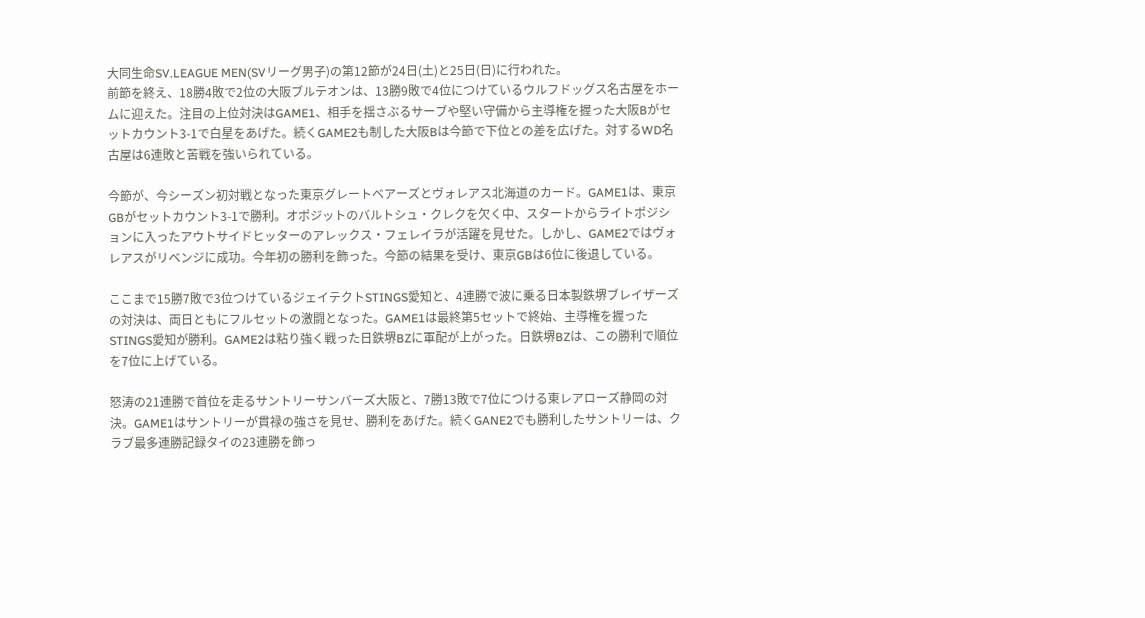大同生命SV.LEAGUE MEN(SVリーグ男子)の第12節が24日(土)と25日(日)に行われた。
前節を終え、18勝4敗で2位の大阪ブルテオンは、13勝9敗で4位につけているウルフドッグス名古屋をホームに迎えた。注目の上位対決はGAME1、相手を揺さぶるサーブや堅い守備から主導権を握った大阪Bがセットカウント3-1で白星をあげた。続くGAME2も制した大阪Bは今節で下位との差を広げた。対するWD名古屋は6連敗と苦戦を強いられている。

今節が、今シーズン初対戦となった東京グレートベアーズとヴォレアス北海道のカード。GAME1は、東京GBがセットカウント3-1で勝利。オポジットのバルトシュ・クレクを欠く中、スタートからライトポジションに入ったアウトサイドヒッターのアレックス・フェレイラが活躍を見せた。しかし、GAME2ではヴォレアスがリベンジに成功。今年初の勝利を飾った。今節の結果を受け、東京GBは6位に後退している。

ここまで15勝7敗で3位つけているジェイテクトSTINGS愛知と、4連勝で波に乗る日本製鉄堺ブレイザーズの対決は、両日ともにフルセットの激闘となった。GAME1は最終第5セットで終始、主導権を握ったSTINGS愛知が勝利。GAME2は粘り強く戦った日鉄堺BZに軍配が上がった。日鉄堺BZは、この勝利で順位を7位に上げている。

怒涛の21連勝で首位を走るサントリーサンバーズ大阪と、7勝13敗で7位につける東レアローズ静岡の対決。GAME1はサントリーが貫禄の強さを見せ、勝利をあげた。続くGANE2でも勝利したサントリーは、クラブ最多連勝記録タイの23連勝を飾っ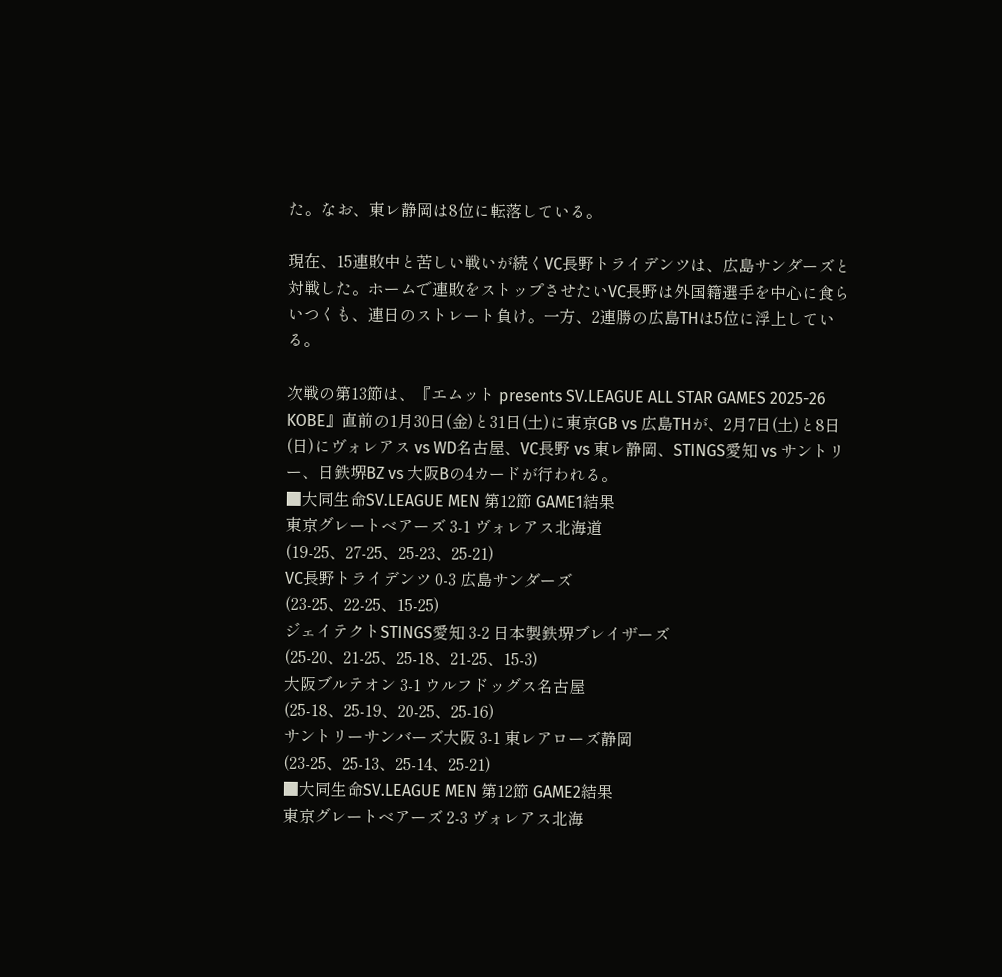た。なお、東レ静岡は8位に転落している。

現在、15連敗中と苦しい戦いが続くVC長野トライデンツは、広島サンダーズと対戦した。ホームで連敗をストップさせたいVC長野は外国籍選手を中心に食らいつくも、連日のストレート負け。一方、2連勝の広島THは5位に浮上している。

次戦の第13節は、『エムット presents SV.LEAGUE ALL STAR GAMES 2025-26 KOBE』直前の1月30日(金)と31日(土)に東京GB vs 広島THが、2月7日(土)と8日(日)にヴォレアス vs WD名古屋、VC長野 vs 東レ静岡、STINGS愛知 vs サントリー、日鉄堺BZ vs 大阪Bの4カードが行われる。
■大同生命SV.LEAGUE MEN 第12節 GAME1結果
東京グレートベアーズ 3-1 ヴォレアス北海道
(19-25、27-25、25-23、25-21)
VC長野トライデンツ 0-3 広島サンダーズ
(23-25、22-25、15-25)
ジェイテクトSTINGS愛知 3-2 日本製鉄堺ブレイザーズ
(25-20、21-25、25-18、21-25、15-3)
大阪ブルテオン 3-1 ウルフドッグス名古屋
(25-18、25-19、20-25、25-16)
サントリーサンバーズ大阪 3-1 東レアローズ静岡
(23-25、25-13、25-14、25-21)
■大同生命SV.LEAGUE MEN 第12節 GAME2結果
東京グレートベアーズ 2-3 ヴォレアス北海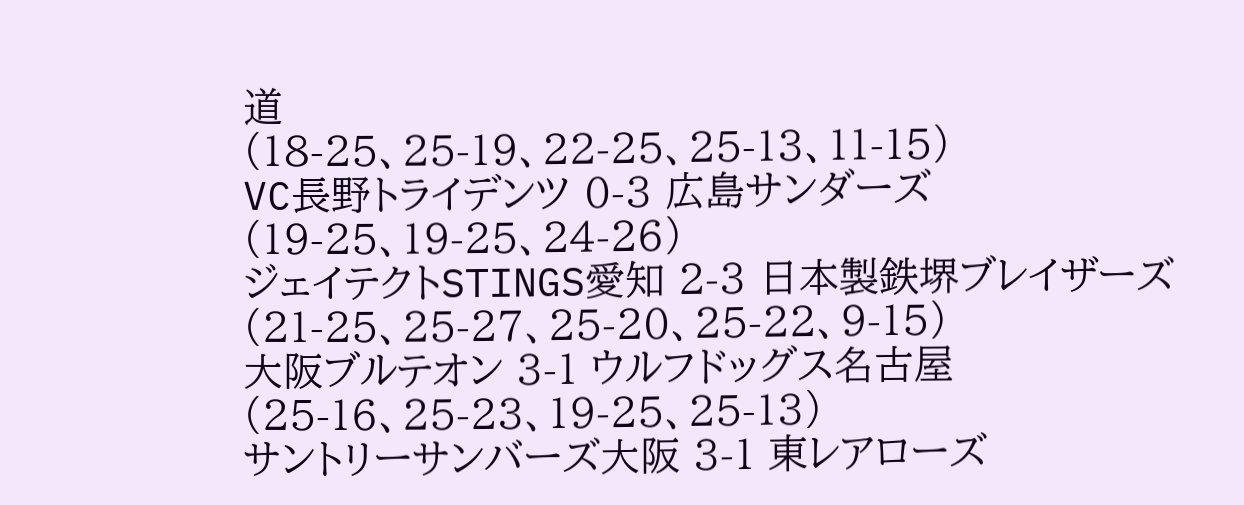道
(18-25、25-19、22-25、25-13、11-15)
VC長野トライデンツ 0-3 広島サンダーズ
(19-25、19-25、24-26)
ジェイテクトSTINGS愛知 2-3 日本製鉄堺ブレイザーズ
(21-25、25-27、25-20、25-22、9-15)
大阪ブルテオン 3-1 ウルフドッグス名古屋
(25-16、25-23、19-25、25-13)
サントリーサンバーズ大阪 3-1 東レアローズ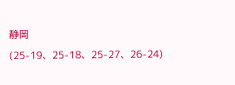静岡
(25-19、25-18、25-27、26-24)